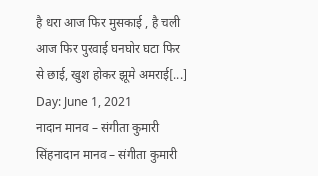है धरा आज फिर मुसकाई , है चली आज फिर पुरवाई घनघोर घटा फिर से छाई, खुश होकर झूमे अमराई[...]
Day: June 1, 2021
नादान मानव – संगीता कुमारी सिंहनादान मानव – संगीता कुमारी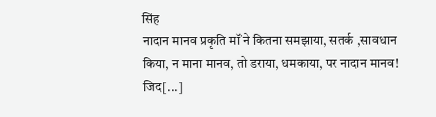सिंह
नादान मानव प्रकृति मॉं ने कितना समझाया, सतर्क ,सावधान किया, न माना मानव, तो डराया, धमकाया, पर नादान मानव! जिद[...]